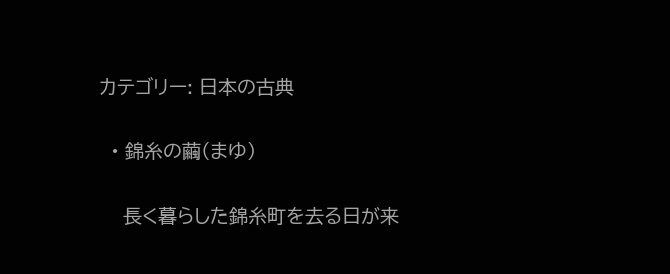カテゴリー: 日本の古典

  • 錦糸の繭(まゆ)

    長く暮らした錦糸町を去る日が来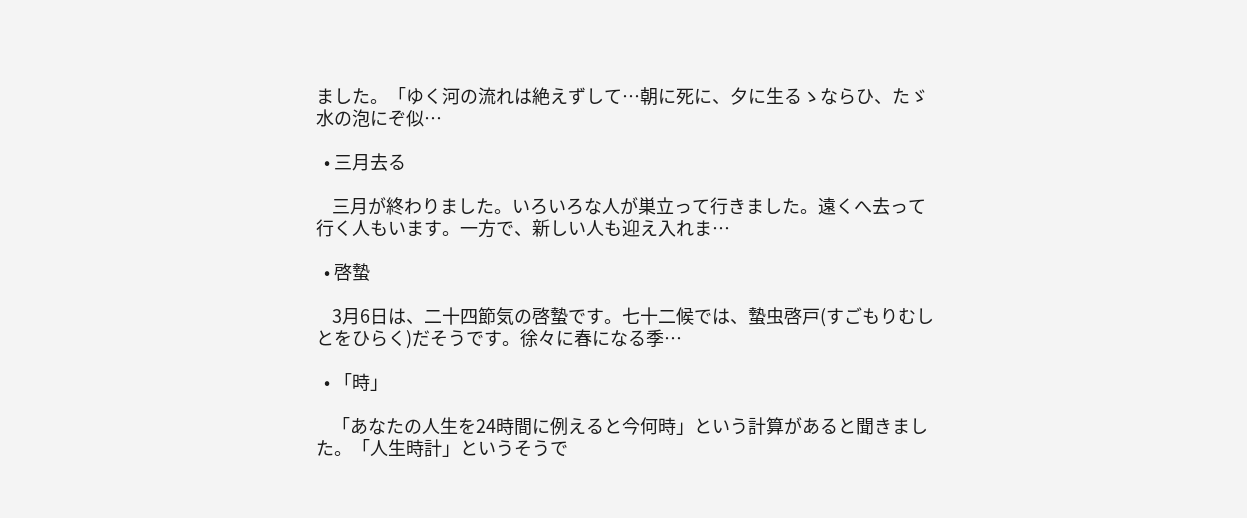ました。「ゆく河の流れは絶えずして…朝に死に、夕に生るゝならひ、たゞ水の泡にぞ似…

  • 三月去る

    三月が終わりました。いろいろな人が巣立って行きました。遠くへ去って行く人もいます。一方で、新しい人も迎え入れま…

  • 啓蟄

    3月6日は、二十四節気の啓蟄です。七十二候では、蟄虫啓戸(すごもりむしとをひらく)だそうです。徐々に春になる季…

  • 「時」

    「あなたの人生を24時間に例えると今何時」という計算があると聞きました。「人生時計」というそうで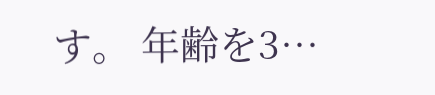す。 年齢を3…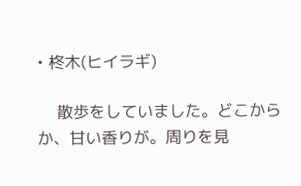• 柊木(ヒイラギ)

    散歩をしていました。どこからか、甘い香りが。周りを見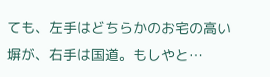ても、左手はどちらかのお宅の高い塀が、右手は国道。もしやと…